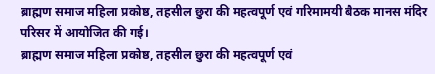ब्राह्मण समाज महिला प्रकोष्ठ, तहसील छुरा की महत्वपूर्ण एवं गरिमामयी बैठक मानस मंदिर परिसर में आयोजित की गई।
ब्राह्मण समाज महिला प्रकोष्ठ, तहसील छुरा की महत्वपूर्ण एवं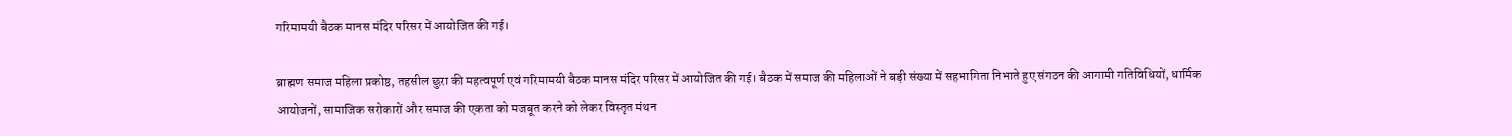गरिमामयी बैठक मानस मंदिर परिसर में आयोजित की गई।

ब्राह्मण समाज महिला प्रकोष्ठ, तहसील छुरा की महत्वपूर्ण एवं गरिमामयी बैठक मानस मंदिर परिसर में आयोजित की गई। बैठक में समाज की महिलाओं ने बड़ी संख्या में सहभागिता निभाते हुए संगठन की आगामी गतिविधियों, धार्मिक आयोजनों, सामाजिक सरोकारों और समाज की एकता को मजबूत करने को लेकर विस्तृत मंथन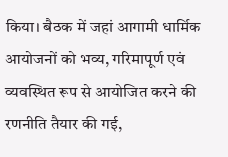किया। बैठक में जहां आगामी धार्मिक आयोजनों को भव्य, गरिमापूर्ण एवं व्यवस्थित रूप से आयोजित करने की रणनीति तैयार की गई,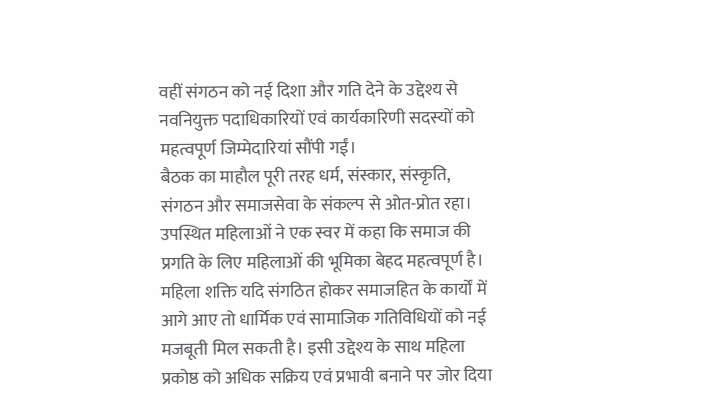वहीं संगठन को नई दिशा और गति देने के उद्देश्य से नवनियुक्त पदाधिकारियों एवं कार्यकारिणी सदस्यों को महत्वपूर्ण जिम्मेदारियां सौंपी गईं।
बैठक का माहौल पूरी तरह धर्म, संस्कार, संस्कृति, संगठन और समाजसेवा के संकल्प से ओत-प्रोत रहा। उपस्थित महिलाओं ने एक स्वर में कहा कि समाज की प्रगति के लिए महिलाओं की भूमिका बेहद महत्वपूर्ण है। महिला शक्ति यदि संगठित होकर समाजहित के कार्यों में आगे आए तो धार्मिक एवं सामाजिक गतिविधियों को नई मजबूती मिल सकती है। इसी उद्देश्य के साथ महिला प्रकोष्ठ को अधिक सक्रिय एवं प्रभावी बनाने पर जोर दिया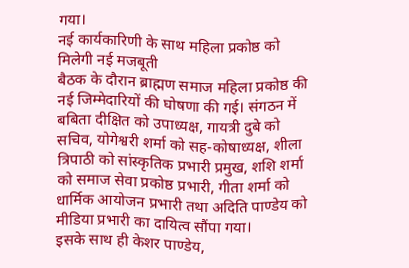गया।
नई कार्यकारिणी के साथ महिला प्रकोष्ठ को मिलेगी नई मजबूती
बैठक के दौरान ब्राह्मण समाज महिला प्रकोष्ठ की नई जिम्मेदारियों की घोषणा की गई। संगठन में बबिता दीक्षित को उपाध्यक्ष, गायत्री दुबे को सचिव, योगेश्वरी शर्मा को सह-कोषाध्यक्ष, शीला त्रिपाठी को सांस्कृतिक प्रभारी प्रमुख, शशि शर्मा को समाज सेवा प्रकोष्ठ प्रभारी, गीता शर्मा को धार्मिक आयोजन प्रभारी तथा अदिति पाण्डेय को मीडिया प्रभारी का दायित्व सौंपा गया।
इसके साथ ही केशर पाण्डेय,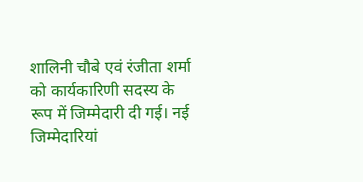शालिनी चौबे एवं रंजीता शर्मा को कार्यकारिणी सदस्य के रूप में जिम्मेदारी दी गई। नई जिम्मेदारियां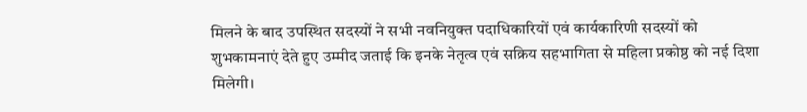मिलने के बाद उपस्थित सदस्यों ने सभी नवनियुक्त पदाधिकारियों एवं कार्यकारिणी सदस्यों को शुभकामनाएं देते हुए उम्मीद जताई कि इनके नेतृत्व एवं सक्रिय सहभागिता से महिला प्रकोष्ठ को नई दिशा मिलेगी।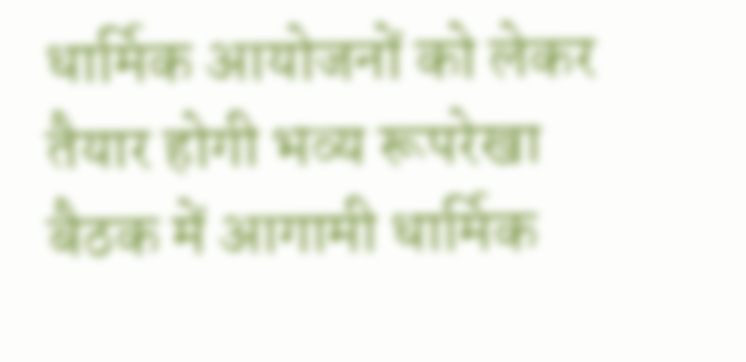धार्मिक आयोजनों को लेकर तैयार होगी भव्य रूपरेखा
बैठक में आगामी धार्मिक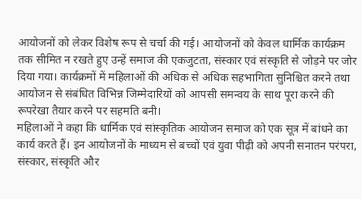आयोजनों को लेकर विशेष रूप से चर्चा की गई। आयोजनों को केवल धार्मिक कार्यक्रम तक सीमित न रखते हुए उन्हें समाज की एकजुटता, संस्कार एवं संस्कृति से जोड़ने पर जोर दिया गया। कार्यक्रमों में महिलाओं की अधिक से अधिक सहभागिता सुनिश्चित करने तथा आयोजन से संबंधित विभिन्न जिम्मेदारियों को आपसी समन्वय के साथ पूरा करने की रूपरेखा तैयार करने पर सहमति बनी।
महिलाओं ने कहा कि धार्मिक एवं सांस्कृतिक आयोजन समाज को एक सूत्र में बांधने का कार्य करते हैं। इन आयोजनों के माध्यम से बच्चों एवं युवा पीढ़ी को अपनी सनातन परंपरा, संस्कार, संस्कृति और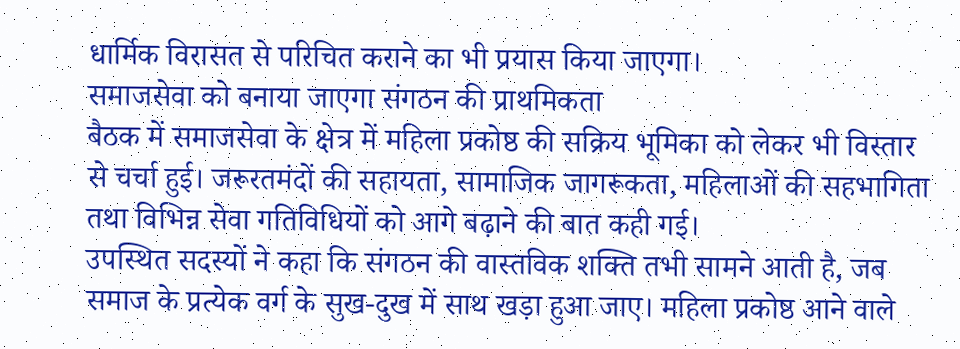धार्मिक विरासत से परिचित कराने का भी प्रयास किया जाएगा।
समाजसेवा को बनाया जाएगा संगठन की प्राथमिकता
बैठक में समाजसेवा के क्षेत्र में महिला प्रकोष्ठ की सक्रिय भूमिका को लेकर भी विस्तार से चर्चा हुई। जरूरतमंदों की सहायता, सामाजिक जागरूकता, महिलाओं की सहभागिता तथा विभिन्न सेवा गतिविधियों को आगे बढ़ाने की बात कही गई।
उपस्थित सदस्यों ने कहा कि संगठन की वास्तविक शक्ति तभी सामने आती है, जब समाज के प्रत्येक वर्ग के सुख-दुख में साथ खड़ा हुआ जाए। महिला प्रकोष्ठ आने वाले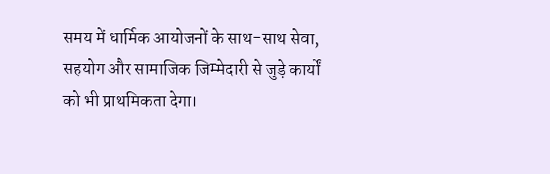समय में धार्मिक आयोजनों के साथ-साथ सेवा, सहयोग और सामाजिक जिम्मेदारी से जुड़े कार्यों को भी प्राथमिकता देगा।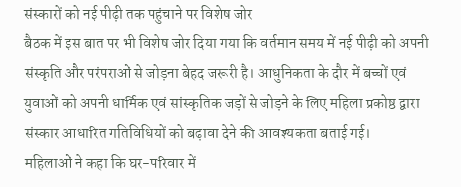संस्कारों को नई पीढ़ी तक पहुंचाने पर विशेष जोर
बैठक में इस बात पर भी विशेष जोर दिया गया कि वर्तमान समय में नई पीढ़ी को अपनी संस्कृति और परंपराओं से जोड़ना बेहद जरूरी है। आधुनिकता के दौर में बच्चों एवं युवाओं को अपनी धार्मिक एवं सांस्कृतिक जड़ों से जोड़ने के लिए महिला प्रकोष्ठ द्वारा संस्कार आधारित गतिविधियों को बढ़ावा देने की आवश्यकता बताई गई।
महिलाओं ने कहा कि घर-परिवार में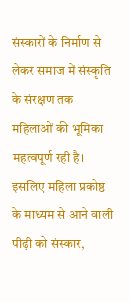संस्कारों के निर्माण से लेकर समाज में संस्कृति के संरक्षण तक महिलाओं की भूमिका महत्वपूर्ण रही है। इसलिए महिला प्रकोष्ठ के माध्यम से आने वाली पीढ़ी को संस्कार,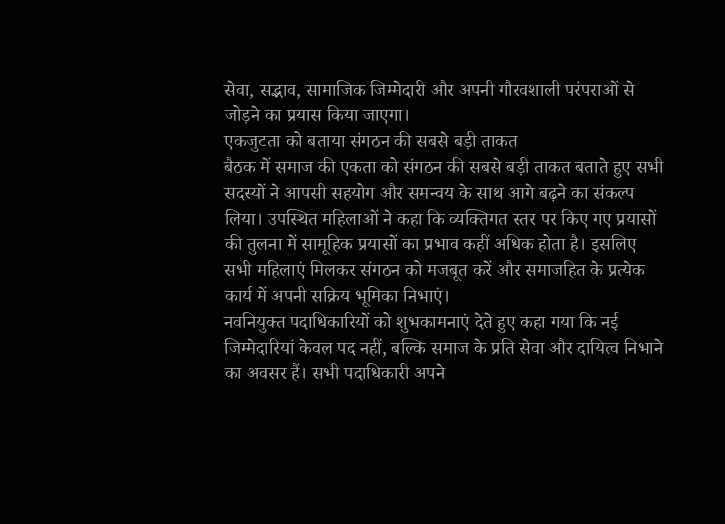सेवा, सद्भाव, सामाजिक जिम्मेदारी और अपनी गौरवशाली परंपराओं से जोड़ने का प्रयास किया जाएगा।
एकजुटता को बताया संगठन की सबसे बड़ी ताकत
बैठक में समाज की एकता को संगठन की सबसे बड़ी ताकत बताते हुए सभी सदस्यों ने आपसी सहयोग और समन्वय के साथ आगे बढ़ने का संकल्प लिया। उपस्थित महिलाओं ने कहा कि व्यक्तिगत स्तर पर किए गए प्रयासों की तुलना में सामूहिक प्रयासों का प्रभाव कहीं अधिक होता है। इसलिए सभी महिलाएं मिलकर संगठन को मजबूत करें और समाजहित के प्रत्येक कार्य में अपनी सक्रिय भूमिका निभाएं।
नवनियुक्त पदाधिकारियों को शुभकामनाएं देते हुए कहा गया कि नई जिम्मेदारियां केवल पद नहीं, बल्कि समाज के प्रति सेवा और दायित्व निभाने का अवसर हैं। सभी पदाधिकारी अपने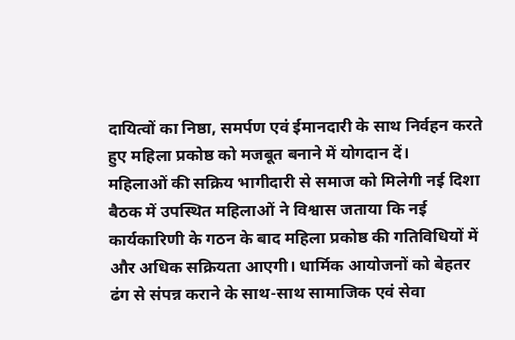दायित्वों का निष्ठा, समर्पण एवं ईमानदारी के साथ निर्वहन करते हुए महिला प्रकोष्ठ को मजबूत बनाने में योगदान दें।
महिलाओं की सक्रिय भागीदारी से समाज को मिलेगी नई दिशा
बैठक में उपस्थित महिलाओं ने विश्वास जताया कि नई कार्यकारिणी के गठन के बाद महिला प्रकोष्ठ की गतिविधियों में और अधिक सक्रियता आएगी। धार्मिक आयोजनों को बेहतर ढंग से संपन्न कराने के साथ-साथ सामाजिक एवं सेवा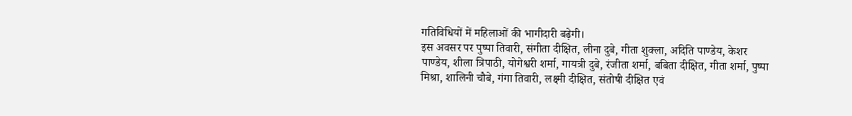गतिविधियों में महिलाओं की भागीदारी बढ़ेगी।
इस अवसर पर पुष्पा तिवारी, संगीता दीक्षित, लीना दुबे, गीता शुक्ला, अदिति पाण्डेय, केशर पाण्डेय, शीला त्रिपाठी, योगेश्वरी शर्मा, गायत्री दुबे, रंजीता शर्मा, बबिता दीक्षित, गीता शर्मा, पुष्पा मिश्रा, शालिनी चौबे, गंगा तिवारी, लक्ष्मी दीक्षित, संतोषी दीक्षित एवं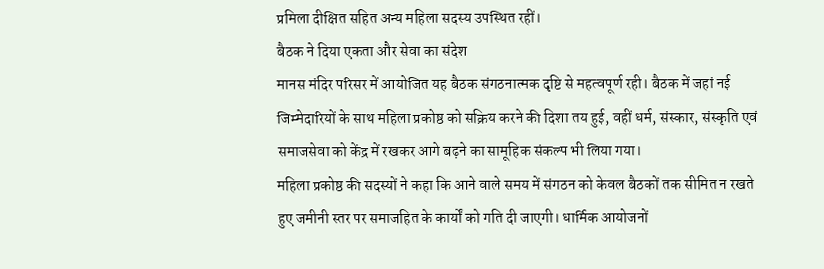प्रमिला दीक्षित सहित अन्य महिला सदस्य उपस्थित रहीं।
बैठक ने दिया एकता और सेवा का संदेश
मानस मंदिर परिसर में आयोजित यह बैठक संगठनात्मक दृष्टि से महत्वपूर्ण रही। बैठक में जहां नई जिम्मेदारियों के साथ महिला प्रकोष्ठ को सक्रिय करने की दिशा तय हुई, वहीं धर्म, संस्कार, संस्कृति एवं समाजसेवा को केंद्र में रखकर आगे बढ़ने का सामूहिक संकल्प भी लिया गया।
महिला प्रकोष्ठ की सदस्यों ने कहा कि आने वाले समय में संगठन को केवल बैठकों तक सीमित न रखते हुए जमीनी स्तर पर समाजहित के कार्यों को गति दी जाएगी। धार्मिक आयोजनों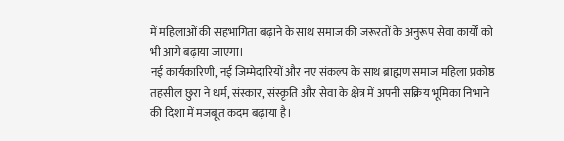में महिलाओं की सहभागिता बढ़ाने के साथ समाज की जरूरतों के अनुरूप सेवा कार्यों को भी आगे बढ़ाया जाएगा।
नई कार्यकारिणी, नई जिम्मेदारियों और नए संकल्प के साथ ब्राह्मण समाज महिला प्रकोष्ठ तहसील छुरा ने धर्म, संस्कार, संस्कृति और सेवा के क्षेत्र में अपनी सक्रिय भूमिका निभाने की दिशा में मजबूत कदम बढ़ाया है।